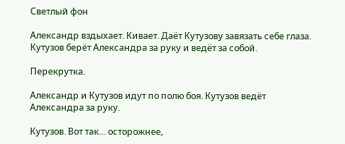Светлый фон

Александр вздыхает. Кивает. Даёт Кутузову завязать себе глаза. Кутузов берёт Александра за руку и ведёт за собой.

Перекрутка.

Александр и Кутузов идут по полю боя. Кутузов ведёт Александра за руку.

Кутузов. Вот так… осторожнее,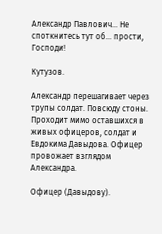Александр Павлович… Не споткнитесь тут об… прости, Господи!

Кутузов.

Александр перешагивает через трупы солдат. Повсюду стоны. Проходит мимо оставшихся в живых офицеров, солдат и Евдокима Давыдова. Офицер провожает взглядом Александра.

Офицер (Давыдову).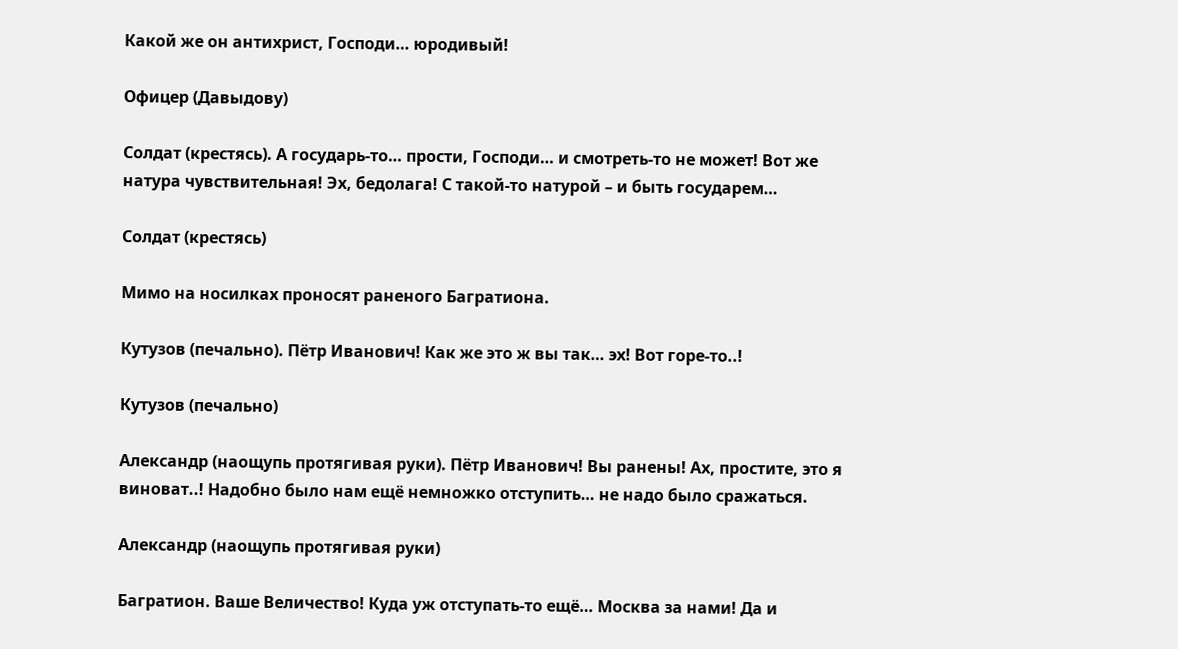Какой же он антихрист, Господи… юродивый!

Офицер (Давыдову)

Солдат (крестясь). А государь-то… прости, Господи… и смотреть-то не может! Вот же натура чувствительная! Эх, бедолага! С такой-то натурой – и быть государем…

Солдат (крестясь)

Мимо на носилках проносят раненого Багратиона.

Кутузов (печально). Пётр Иванович! Как же это ж вы так… эх! Вот горе-то..!

Кутузов (печально)

Александр (наощупь протягивая руки). Пётр Иванович! Вы ранены! Ах, простите, это я виноват..! Надобно было нам ещё немножко отступить… не надо было сражаться.

Александр (наощупь протягивая руки)

Багратион. Ваше Величество! Куда уж отступать-то ещё… Москва за нами! Да и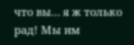что вы… я ж только рад! Мы им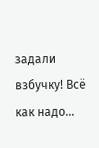задали взбучку! Всё как надо…